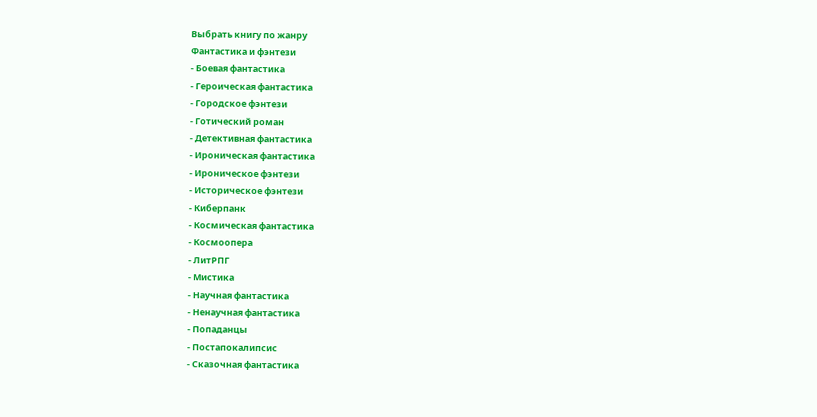Выбрать книгу по жанру
Фантастика и фэнтези
- Боевая фантастика
- Героическая фантастика
- Городское фэнтези
- Готический роман
- Детективная фантастика
- Ироническая фантастика
- Ироническое фэнтези
- Историческое фэнтези
- Киберпанк
- Космическая фантастика
- Космоопера
- ЛитРПГ
- Мистика
- Научная фантастика
- Ненаучная фантастика
- Попаданцы
- Постапокалипсис
- Сказочная фантастика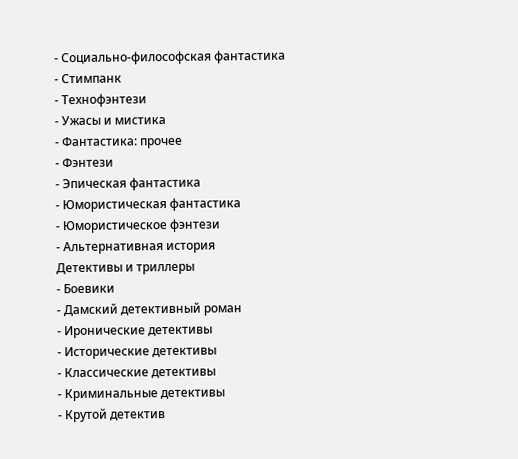- Социально-философская фантастика
- Стимпанк
- Технофэнтези
- Ужасы и мистика
- Фантастика: прочее
- Фэнтези
- Эпическая фантастика
- Юмористическая фантастика
- Юмористическое фэнтези
- Альтернативная история
Детективы и триллеры
- Боевики
- Дамский детективный роман
- Иронические детективы
- Исторические детективы
- Классические детективы
- Криминальные детективы
- Крутой детектив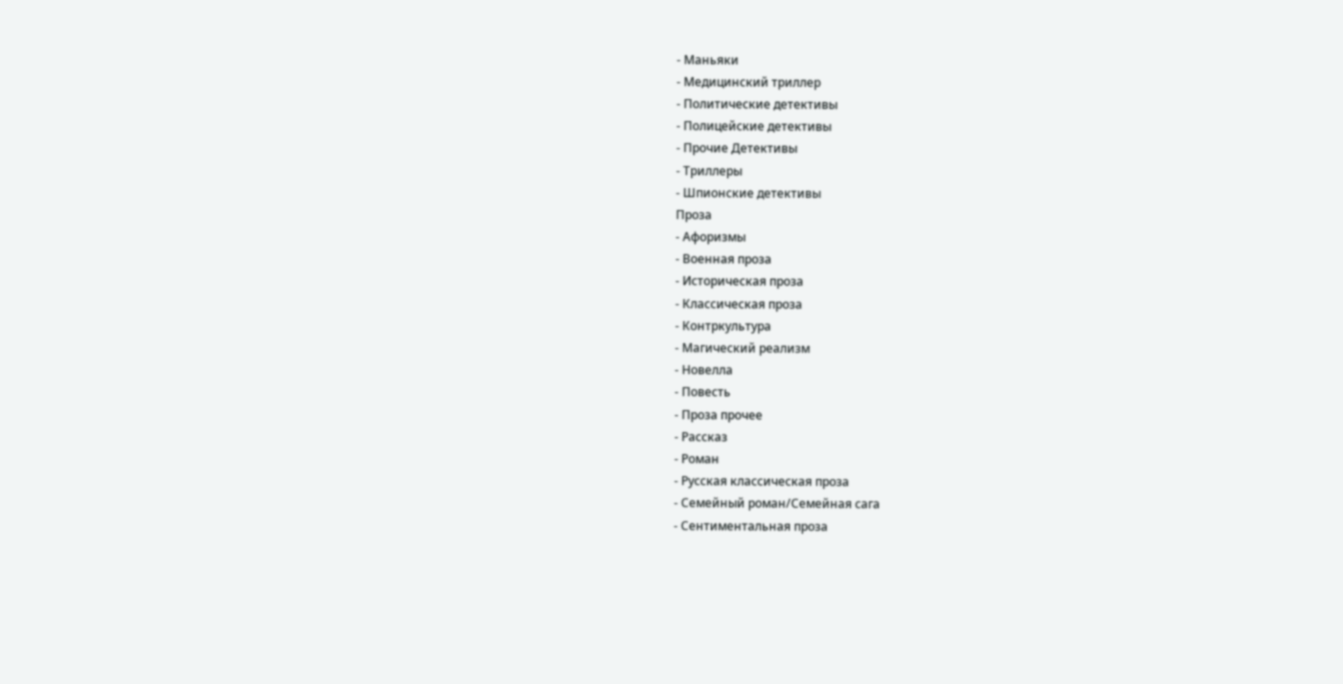- Маньяки
- Медицинский триллер
- Политические детективы
- Полицейские детективы
- Прочие Детективы
- Триллеры
- Шпионские детективы
Проза
- Афоризмы
- Военная проза
- Историческая проза
- Классическая проза
- Контркультура
- Магический реализм
- Новелла
- Повесть
- Проза прочее
- Рассказ
- Роман
- Русская классическая проза
- Семейный роман/Семейная сага
- Сентиментальная проза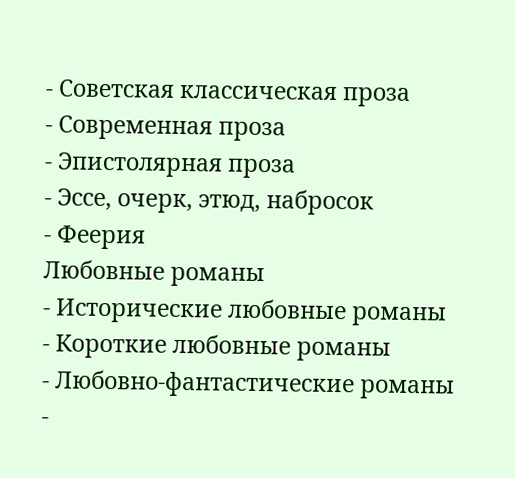- Советская классическая проза
- Современная проза
- Эпистолярная проза
- Эссе, очерк, этюд, набросок
- Феерия
Любовные романы
- Исторические любовные романы
- Короткие любовные романы
- Любовно-фантастические романы
-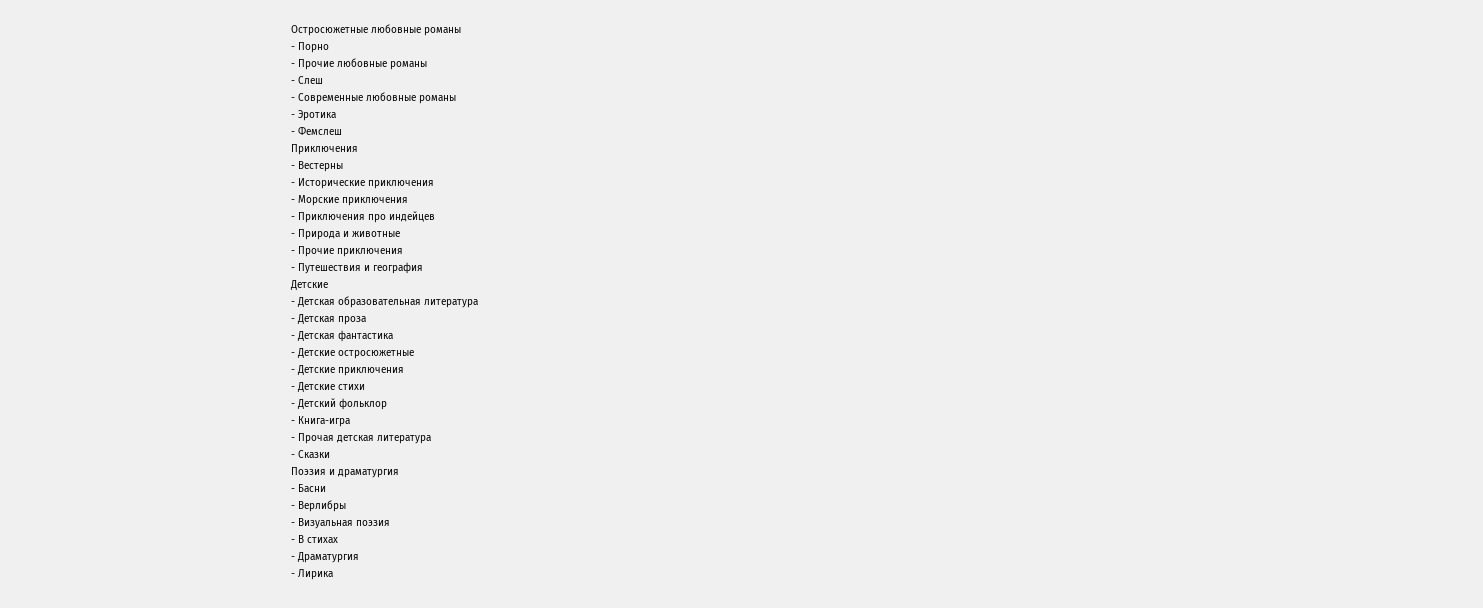Остросюжетные любовные романы
- Порно
- Прочие любовные романы
- Слеш
- Современные любовные романы
- Эротика
- Фемслеш
Приключения
- Вестерны
- Исторические приключения
- Морские приключения
- Приключения про индейцев
- Природа и животные
- Прочие приключения
- Путешествия и география
Детские
- Детская образовательная литература
- Детская проза
- Детская фантастика
- Детские остросюжетные
- Детские приключения
- Детские стихи
- Детский фольклор
- Книга-игра
- Прочая детская литература
- Сказки
Поэзия и драматургия
- Басни
- Верлибры
- Визуальная поэзия
- В стихах
- Драматургия
- Лирика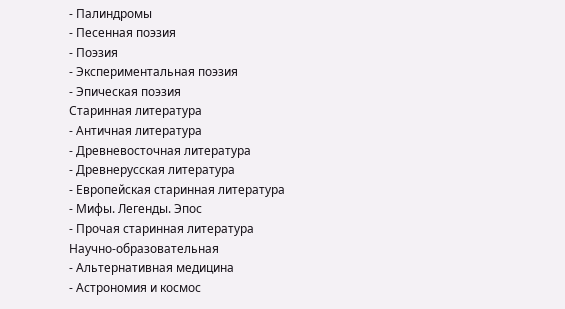- Палиндромы
- Песенная поэзия
- Поэзия
- Экспериментальная поэзия
- Эпическая поэзия
Старинная литература
- Античная литература
- Древневосточная литература
- Древнерусская литература
- Европейская старинная литература
- Мифы. Легенды. Эпос
- Прочая старинная литература
Научно-образовательная
- Альтернативная медицина
- Астрономия и космос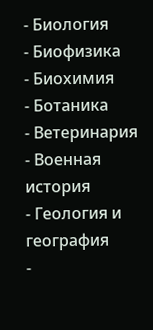- Биология
- Биофизика
- Биохимия
- Ботаника
- Ветеринария
- Военная история
- Геология и география
-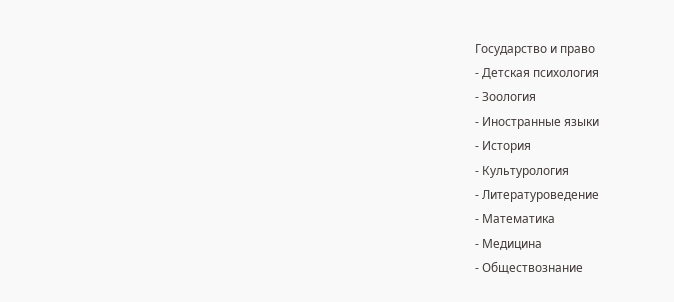Государство и право
- Детская психология
- Зоология
- Иностранные языки
- История
- Культурология
- Литературоведение
- Математика
- Медицина
- Обществознание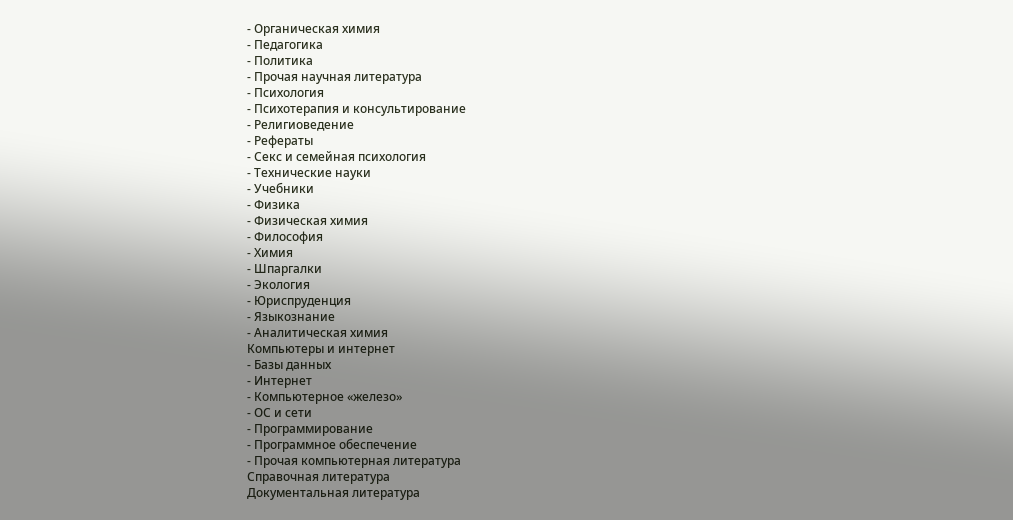- Органическая химия
- Педагогика
- Политика
- Прочая научная литература
- Психология
- Психотерапия и консультирование
- Религиоведение
- Рефераты
- Секс и семейная психология
- Технические науки
- Учебники
- Физика
- Физическая химия
- Философия
- Химия
- Шпаргалки
- Экология
- Юриспруденция
- Языкознание
- Аналитическая химия
Компьютеры и интернет
- Базы данных
- Интернет
- Компьютерное «железо»
- ОС и сети
- Программирование
- Программное обеспечение
- Прочая компьютерная литература
Справочная литература
Документальная литература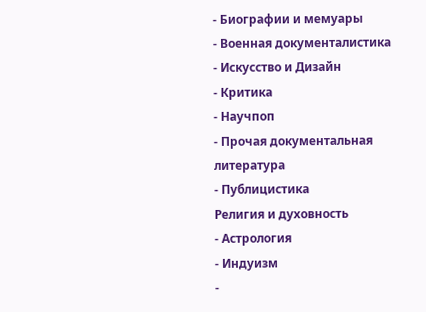- Биографии и мемуары
- Военная документалистика
- Искусство и Дизайн
- Критика
- Научпоп
- Прочая документальная литература
- Публицистика
Религия и духовность
- Астрология
- Индуизм
-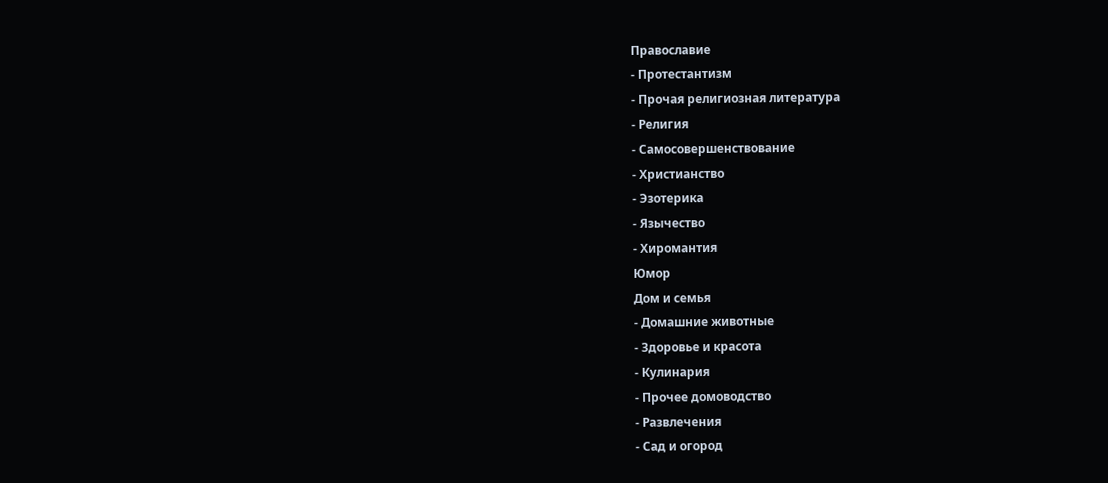Православие
- Протестантизм
- Прочая религиозная литература
- Религия
- Самосовершенствование
- Христианство
- Эзотерика
- Язычество
- Хиромантия
Юмор
Дом и семья
- Домашние животные
- Здоровье и красота
- Кулинария
- Прочее домоводство
- Развлечения
- Сад и огород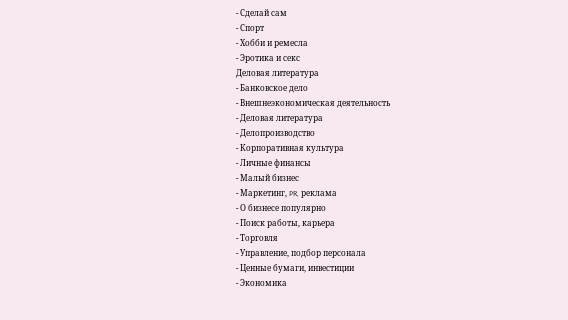- Сделай сам
- Спорт
- Хобби и ремесла
- Эротика и секс
Деловая литература
- Банковское дело
- Внешнеэкономическая деятельность
- Деловая литература
- Делопроизводство
- Корпоративная культура
- Личные финансы
- Малый бизнес
- Маркетинг, PR, реклама
- О бизнесе популярно
- Поиск работы, карьера
- Торговля
- Управление, подбор персонала
- Ценные бумаги, инвестиции
- Экономика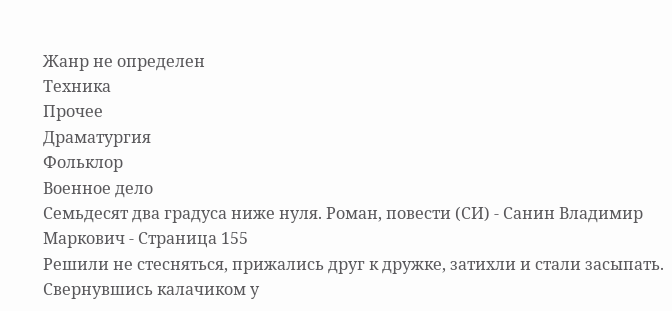Жанр не определен
Техника
Прочее
Драматургия
Фольклор
Военное дело
Семьдесят два градуса ниже нуля. Роман, повести (СИ) - Санин Владимир Маркович - Страница 155
Решили не стесняться, прижались друг к дружке, затихли и стали засыпать. Свернувшись калачиком у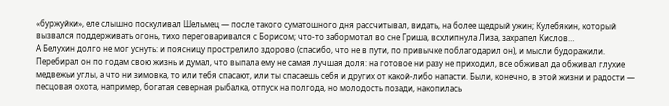«буржуйки», еле слышно поскуливал Шельмец — после такого суматошного дня рассчитывал, видать, на более щедрый ужин; Кулебякин, который вызвался поддерживать огонь, тихо переговаривался с Борисом; что-то забормотал во сне Гриша, всхлипнула Лиза, захрапел Кислов…
А Белухин долго не мог уснуть: и поясницу прострелило здорово (спасибо, что не в пути, по привычке поблагодарил он), и мысли будоражили. Перебирал он по годам свою жизнь и думал, что выпала ему не самая лучшая доля: на готовое ни разу не приходил, все обживал да обживал глухие медвежьи углы, а что ни зимовка, то или тебя спасают, или ты спасаешь себя и других от какой-либо напасти. Были, конечно, в этой жизни и радости — песцовая охота, например, богатая северная рыбалка, отпуск на полгода, но молодость позади, накопилась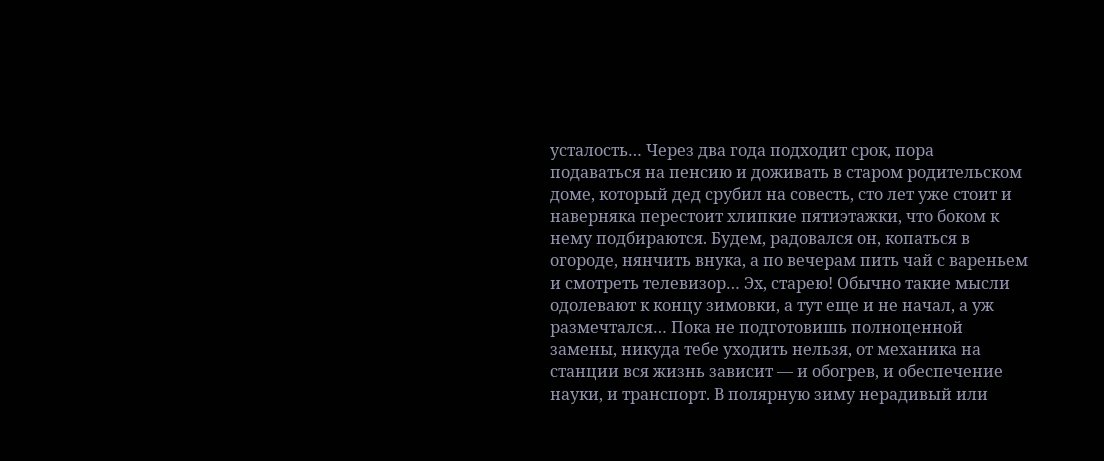усталость… Через два года подходит срок, пора подаваться на пенсию и доживать в старом родительском доме, который дед срубил на совесть, сто лет уже стоит и наверняка перестоит хлипкие пятиэтажки, что боком к нему подбираются. Будем, радовался он, копаться в огороде, нянчить внука, а по вечерам пить чай с вареньем и смотреть телевизор… Эх, старею! Обычно такие мысли одолевают к концу зимовки, а тут еще и не начал, а уж размечтался… Пока не подготовишь полноценной замены, никуда тебе уходить нельзя, от механика на станции вся жизнь зависит — и обогрев, и обеспечение науки, и транспорт. В полярную зиму нерадивый или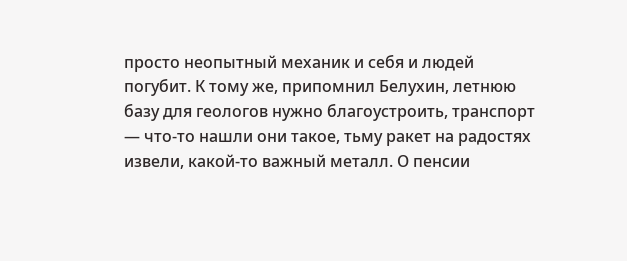просто неопытный механик и себя и людей погубит. К тому же, припомнил Белухин, летнюю базу для геологов нужно благоустроить, транспорт — что-то нашли они такое, тьму ракет на радостях извели, какой-то важный металл. О пенсии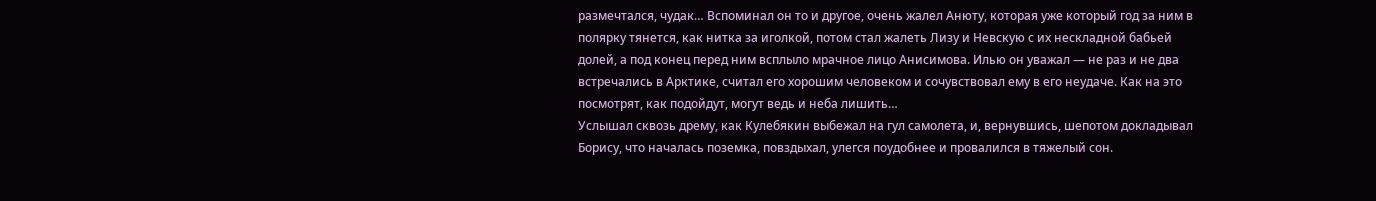размечтался, чудак… Вспоминал он то и другое, очень жалел Анюту, которая уже который год за ним в полярку тянется, как нитка за иголкой, потом стал жалеть Лизу и Невскую с их нескладной бабьей долей, а под конец перед ним всплыло мрачное лицо Анисимова. Илью он уважал — не раз и не два встречались в Арктике, считал его хорошим человеком и сочувствовал ему в его неудаче. Как на это посмотрят, как подойдут, могут ведь и неба лишить…
Услышал сквозь дрему, как Кулебякин выбежал на гул самолета, и, вернувшись, шепотом докладывал Борису, что началась поземка, повздыхал, улегся поудобнее и провалился в тяжелый сон.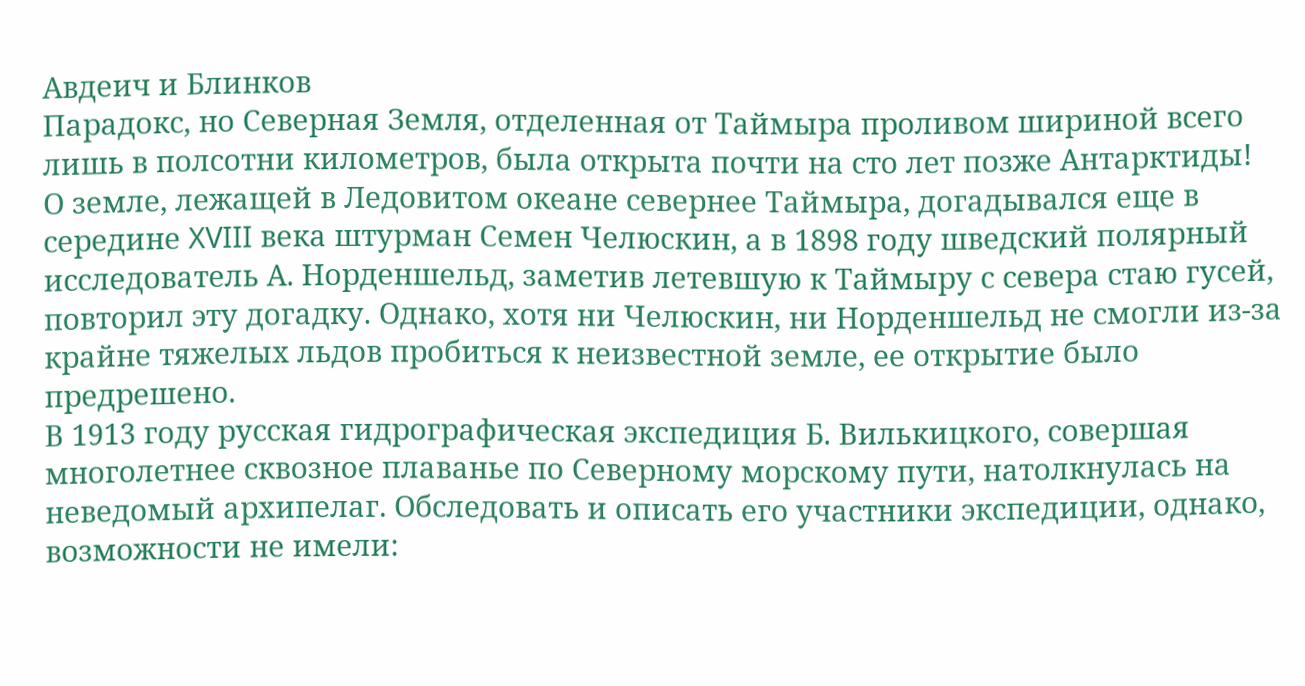Авдеич и Блинков
Парадокс, но Северная Земля, отделенная от Таймыра проливом шириной всего лишь в полсотни километров, была открыта почти на сто лет позже Антарктиды!
О земле, лежащей в Ледовитом океане севернее Таймыра, догадывался еще в середине XVIII века штурман Семен Челюскин, а в 1898 году шведский полярный исследователь А. Норденшельд, заметив летевшую к Таймыру с севера стаю гусей, повторил эту догадку. Однако, хотя ни Челюскин, ни Норденшельд не смогли из-за крайне тяжелых льдов пробиться к неизвестной земле, ее открытие было предрешено.
В 1913 году русская гидрографическая экспедиция Б. Вилькицкого, совершая многолетнее сквозное плаванье по Северному морскому пути, натолкнулась на неведомый архипелаг. Обследовать и описать его участники экспедиции, однако, возможности не имели: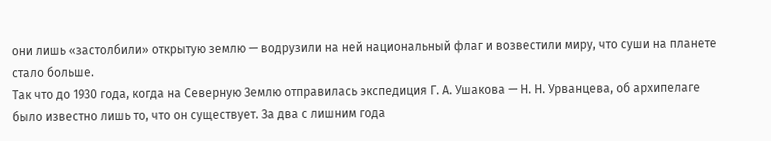они лишь «застолбили» открытую землю — водрузили на ней национальный флаг и возвестили миру, что суши на планете стало больше.
Так что до 1930 года, когда на Северную Землю отправилась экспедиция Г. А. Ушакова — Н. Н. Урванцева, об архипелаге было известно лишь то, что он существует. За два с лишним года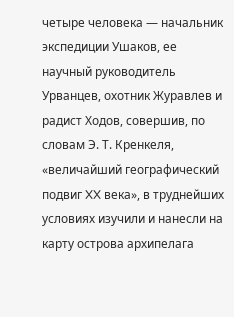четыре человека — начальник экспедиции Ушаков, ее научный руководитель Урванцев, охотник Журавлев и радист Ходов, совершив, по словам Э. Т. Кренкеля, «величайший географический подвиг XX века», в труднейших условиях изучили и нанесли на карту острова архипелага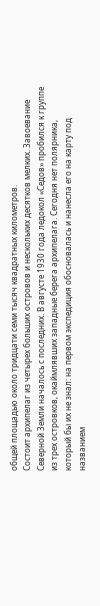общей площадью около тридцати семи тысяч квадратных километров.
Состоит архипелаг из четырех больших островов и нескольких десятков мелких. Завоевание Северной Земли началось с последних. В августе 1930 года ледокол «Седов» пробился к группе из трех островков, окаймлявших западные берега архипелага. Сегодня нет полярника, который бы их не знал: на первом экспедиция обосновалась и нанесла его на карту под названием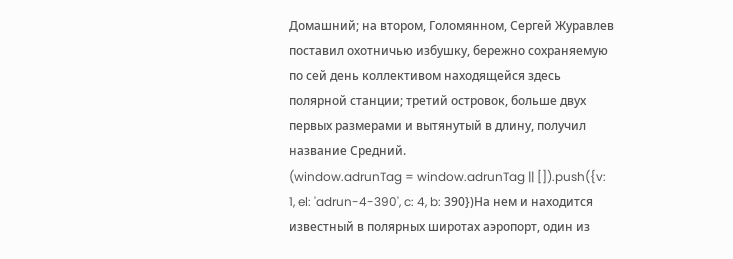Домашний; на втором, Голомянном, Сергей Журавлев поставил охотничью избушку, бережно сохраняемую по сей день коллективом находящейся здесь полярной станции; третий островок, больше двух первых размерами и вытянутый в длину, получил название Средний.
(window.adrunTag = window.adrunTag || []).push({v: 1, el: 'adrun-4-390', c: 4, b: 390})На нем и находится известный в полярных широтах аэропорт, один из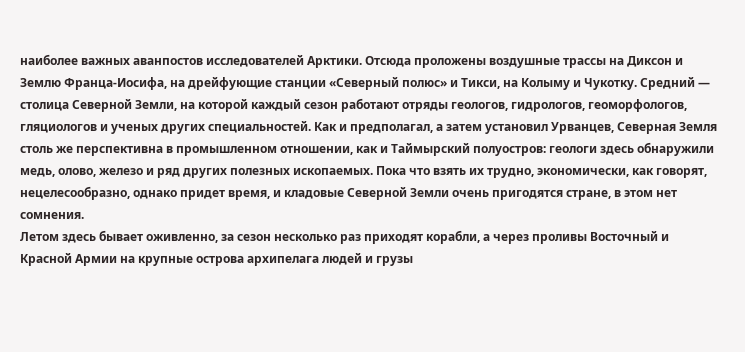наиболее важных аванпостов исследователей Арктики. Отсюда проложены воздушные трассы на Диксон и Землю Франца-Иосифа, на дрейфующие станции «Северный полюс» и Тикси, на Колыму и Чукотку. Средний — столица Северной Земли, на которой каждый сезон работают отряды геологов, гидрологов, геоморфологов, гляциологов и ученых других специальностей. Как и предполагал, а затем установил Урванцев, Северная Земля столь же перспективна в промышленном отношении, как и Таймырский полуостров: геологи здесь обнаружили медь, олово, железо и ряд других полезных ископаемых. Пока что взять их трудно, экономически, как говорят, нецелесообразно, однако придет время, и кладовые Северной Земли очень пригодятся стране, в этом нет сомнения.
Летом здесь бывает оживленно, за сезон несколько раз приходят корабли, а через проливы Восточный и Красной Армии на крупные острова архипелага людей и грузы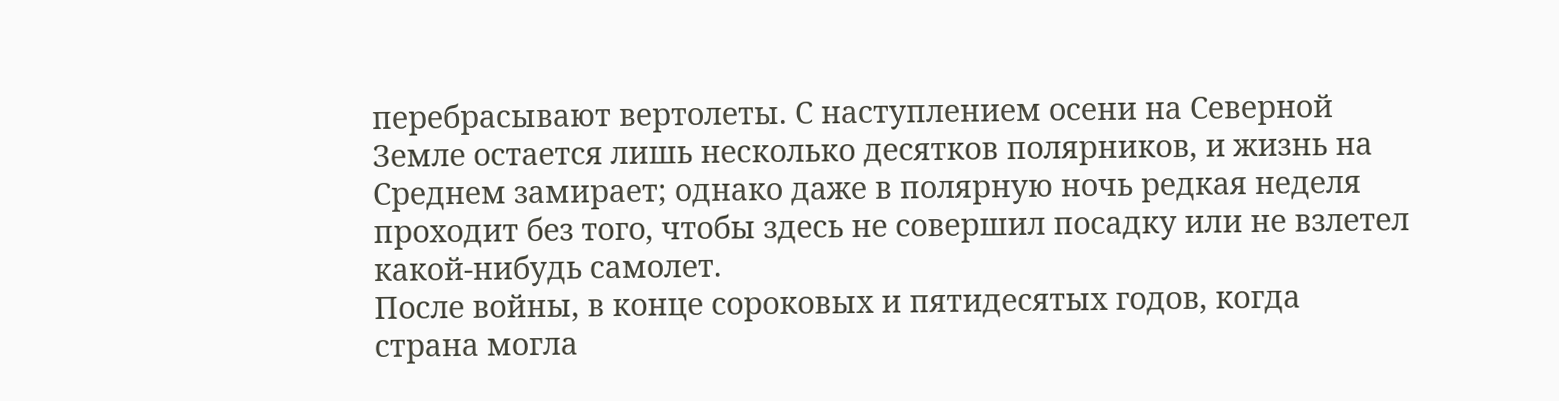перебрасывают вертолеты. С наступлением осени на Северной Земле остается лишь несколько десятков полярников, и жизнь на Среднем замирает; однако даже в полярную ночь редкая неделя проходит без того, чтобы здесь не совершил посадку или не взлетел какой-нибудь самолет.
После войны, в конце сороковых и пятидесятых годов, когда страна могла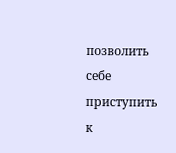позволить себе приступить к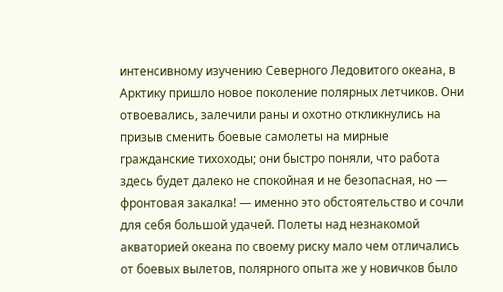интенсивному изучению Северного Ледовитого океана, в Арктику пришло новое поколение полярных летчиков. Они отвоевались, залечили раны и охотно откликнулись на призыв сменить боевые самолеты на мирные гражданские тихоходы; они быстро поняли, что работа здесь будет далеко не спокойная и не безопасная, но — фронтовая закалка! — именно это обстоятельство и сочли для себя большой удачей. Полеты над незнакомой акваторией океана по своему риску мало чем отличались от боевых вылетов, полярного опыта же у новичков было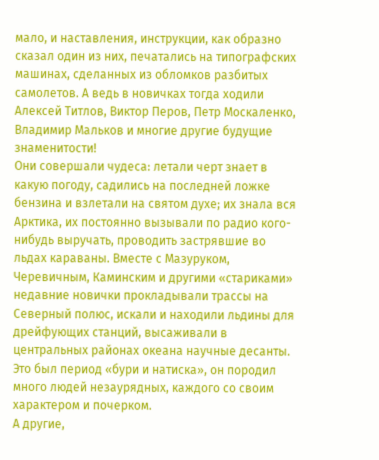мало, и наставления, инструкции, как образно сказал один из них, печатались на типографских машинах, сделанных из обломков разбитых самолетов. А ведь в новичках тогда ходили Алексей Титлов, Виктор Перов, Петр Москаленко, Владимир Мальков и многие другие будущие знаменитости!
Они совершали чудеса: летали черт знает в какую погоду, садились на последней ложке бензина и взлетали на святом духе; их знала вся Арктика, их постоянно вызывали по радио кого-нибудь выручать, проводить застрявшие во льдах караваны. Вместе с Мазуруком, Черевичным, Каминским и другими «стариками» недавние новички прокладывали трассы на Северный полюс, искали и находили льдины для дрейфующих станций, высаживали в центральных районах океана научные десанты. Это был период «бури и натиска», он породил много людей незаурядных, каждого со своим характером и почерком.
А другие,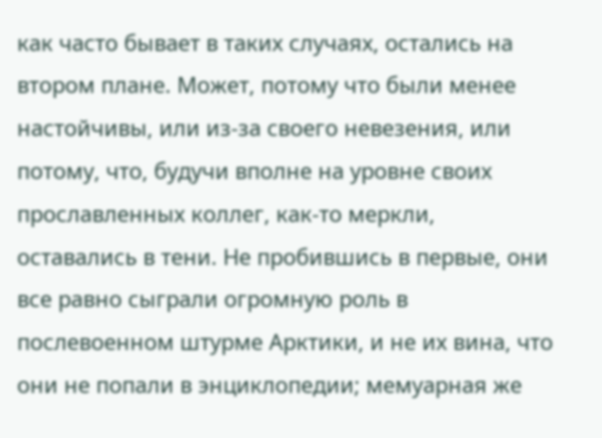как часто бывает в таких случаях, остались на втором плане. Может, потому что были менее настойчивы, или из-за своего невезения, или потому, что, будучи вполне на уровне своих прославленных коллег, как-то меркли, оставались в тени. Не пробившись в первые, они все равно сыграли огромную роль в послевоенном штурме Арктики, и не их вина, что они не попали в энциклопедии; мемуарная же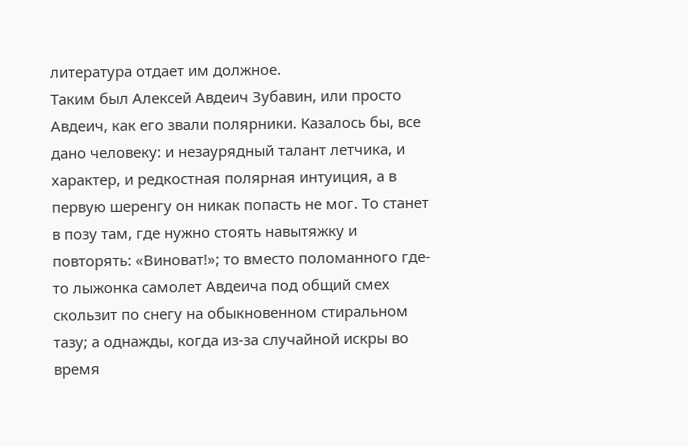литература отдает им должное.
Таким был Алексей Авдеич Зубавин, или просто Авдеич, как его звали полярники. Казалось бы, все дано человеку: и незаурядный талант летчика, и характер, и редкостная полярная интуиция, а в первую шеренгу он никак попасть не мог. То станет в позу там, где нужно стоять навытяжку и повторять: «Виноват!»; то вместо поломанного где-то лыжонка самолет Авдеича под общий смех скользит по снегу на обыкновенном стиральном тазу; а однажды, когда из-за случайной искры во время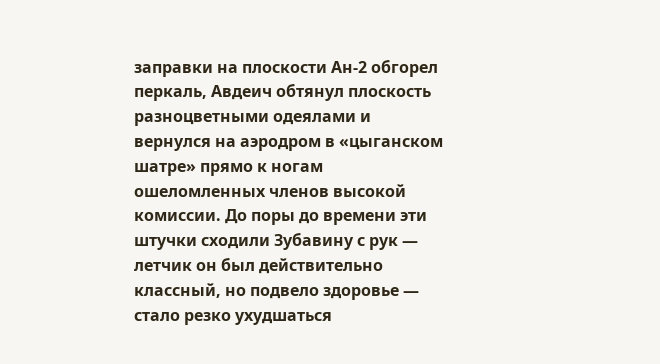заправки на плоскости Ан-2 обгорел перкаль, Авдеич обтянул плоскость разноцветными одеялами и вернулся на аэродром в «цыганском шатре» прямо к ногам ошеломленных членов высокой комиссии. До поры до времени эти штучки сходили Зубавину с рук — летчик он был действительно классный, но подвело здоровье — стало резко ухудшаться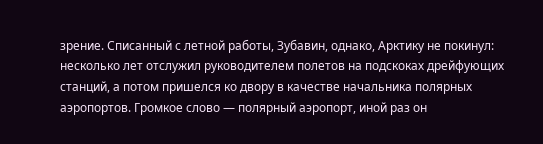зрение. Списанный с летной работы, Зубавин, однако, Арктику не покинул: несколько лет отслужил руководителем полетов на подскоках дрейфующих станций, а потом пришелся ко двору в качестве начальника полярных аэропортов. Громкое слово — полярный аэропорт, иной раз он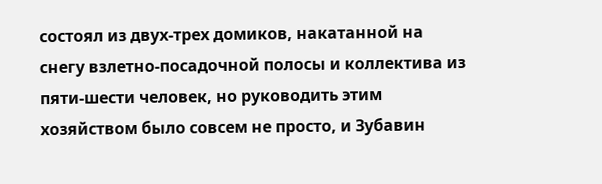состоял из двух-трех домиков, накатанной на снегу взлетно-посадочной полосы и коллектива из пяти-шести человек, но руководить этим хозяйством было совсем не просто, и Зубавин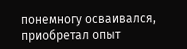понемногу осваивался, приобретал опыт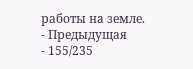работы на земле.
- Предыдущая
- 155/235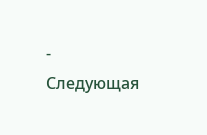- Следующая